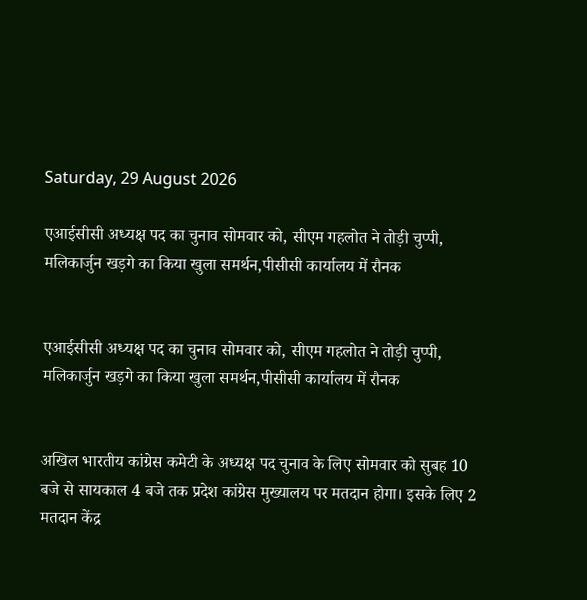Saturday, 29 August 2026

एआईसीसी अध्यक्ष पद का चुनाव सोमवार को, सीएम गहलोत ने तोड़ी चुप्पी, मलिकार्जुन खड़गे का किया खुला समर्थन,पीसीसी कार्यालय में रौनक


एआईसीसी अध्यक्ष पद का चुनाव सोमवार को, सीएम गहलोत ने तोड़ी चुप्पी, मलिकार्जुन खड़गे का किया खुला समर्थन,पीसीसी कार्यालय में रौनक


अखिल भारतीय कांग्रेस कमेटी के अध्यक्ष पद चुनाव के लिए सोमवार को सुबह 10 बजे से सायकाल 4 बजे तक प्रदेश कांग्रेस मुख्यालय पर मतदान होगा। इसके लिए 2 मतदान केंद्र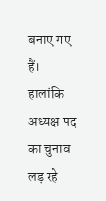बनाए गए हैं। हालांकि अध्यक्ष पद का चुनाव लड़ रहे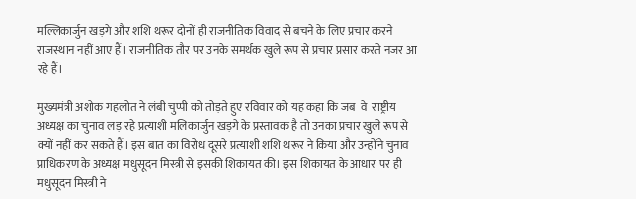मल्लिकार्जुन खड़गे और शशि थरूर दोनों ही राजनीतिक विवाद से बचने के लिए प्रचार करने राजस्थान नहीं आए हैं। राजनीतिक तौर पर उनके समर्थक खुले रूप से प्रचार प्रसार करते नजर आ रहे हैं।

मुख्यमंत्री अशोक गहलोत ने लंबी चुप्पी को तोड़ते हुए रविवार को यह कहा कि जब  वे  राष्ट्रीय अध्यक्ष का चुनाव लड़ रहे प्रत्याशी मलिकार्जुन खड़गे के प्रस्तावक है तो उनका प्रचार खुले रूप से क्यों नहीं कर सकते हैं। इस बात का विरोध दूसरे प्रत्याशी शशि थरूर ने किया और उन्होंने चुनाव प्राधिकरण के अध्यक्ष मधुसूदन मिस्त्री से इसकी शिकायत की। इस शिकायत के आधार पर ही मधुसूदन मिस्त्री ने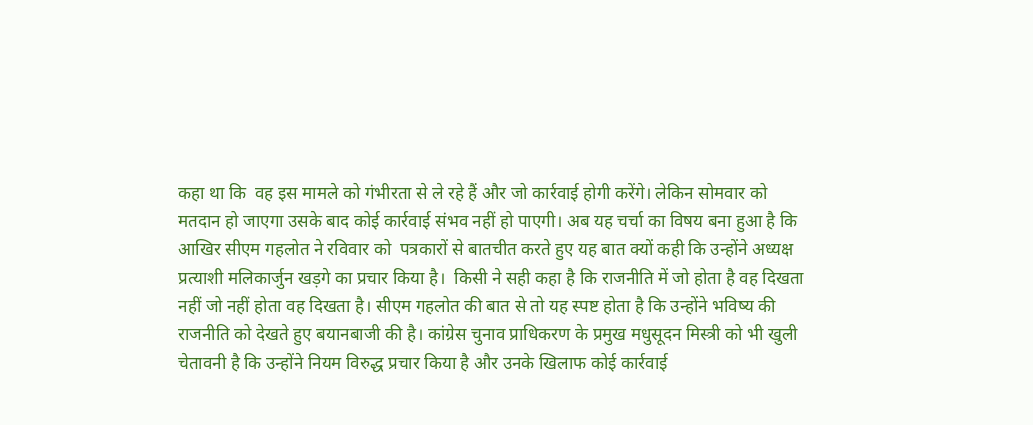कहा था कि  वह इस मामले को गंभीरता से ले रहे हैं और जो कार्रवाई होगी करेंगे। लेकिन सोमवार को मतदान हो जाएगा उसके बाद कोई कार्रवाई संभव नहीं हो पाएगी। अब यह चर्चा का विषय बना हुआ है कि आखिर सीएम गहलोत ने रविवार को  पत्रकारों से बातचीत करते हुए यह बात क्यों कही कि उन्होंने अध्यक्ष  प्रत्याशी मलिकार्जुन खड़गे का प्रचार किया है।  किसी ने सही कहा है कि राजनीति में जो होता है वह दिखता नहीं जो नहीं होता वह दिखता है। सीएम गहलोत की बात से तो यह स्पष्ट होता है कि उन्होंने भविष्य की राजनीति को देखते हुए बयानबाजी की है। कांग्रेस चुनाव प्राधिकरण के प्रमुख मधुसूदन मिस्त्री को भी खुली चेतावनी है कि उन्होंने नियम विरुद्ध प्रचार किया है और उनके खिलाफ कोई कार्रवाई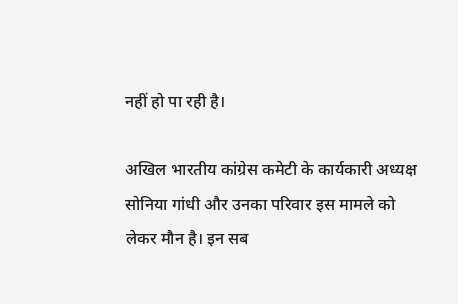नहीं हो पा रही है।

अखिल भारतीय कांग्रेस कमेटी के कार्यकारी अध्यक्ष सोनिया गांधी और उनका परिवार इस मामले को लेकर मौन है। इन सब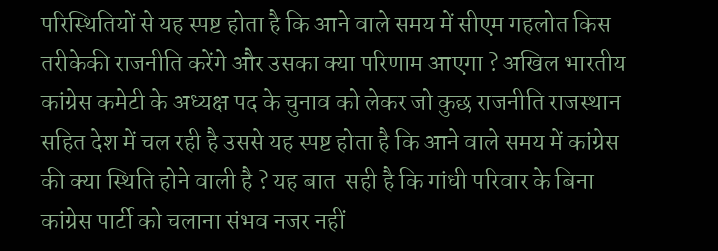परिस्थितियों से यह स्पष्ट होता है कि आने वाले समय में सीएम गहलोत किस तरीकेकी राजनीति करेंगे और उसका क्या परिणाम आएगा ? अखिल भारतीय कांग्रेस कमेटी के अध्यक्ष पद के चुनाव को लेकर जो कुछ राजनीति राजस्थान सहित देश में चल रही है उससे यह स्पष्ट होता है कि आने वाले समय में कांग्रेस की क्या स्थिति होने वाली है ? यह बात  सही है कि गांधी परिवार के बिना कांग्रेस पार्टी को चलाना संभव नजर नहीं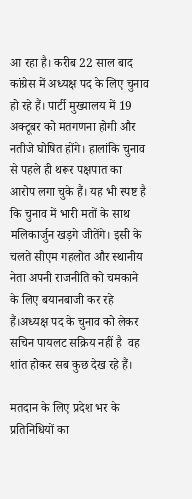आ रहा है। करीब 22 साल बाद कांग्रेस में अध्यक्ष पद के लिए चुनाव हो रहे हैं। पार्टी मुख्यालय में 19 अक्टूबर को मतगणना होगी और नतीजे घोषित होंगे। हालांकि चुनाव से पहले ही थरूर पक्षपात का आरोप लगा चुके हैं। यह भी स्पष्ट है कि चुनाव में भारी मतों के साथ मलिकार्जुन खड़गे जीतेंगे। इसी के चलते सीएम गहलोत और स्थानीय नेता अपनी राजनीति को चमकाने के लिए बयानबाजी कर रहे हैं।अध्यक्ष पद के चुनाव को लेकर सचिन पायलट सक्रिय नहीं है  वह शांत होकर सब कुछ देख रहे हैं।

मतदान के लिए प्रदेश भर के प्रतिनिधियों का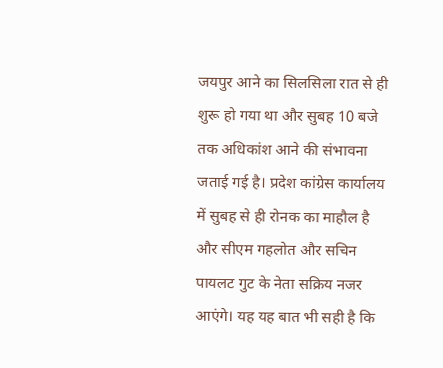जयपुर आने का सिलसिला रात से ही शुरू हो गया था और सुबह 10 बजे तक अधिकांश आने की संभावना जताई गई है। प्रदेश कांग्रेस कार्यालय में सुबह से ही रोनक का माहौल है और सीएम गहलोत और सचिन पायलट गुट के नेता सक्रिय नजर आएंगे। यह यह बात भी सही है कि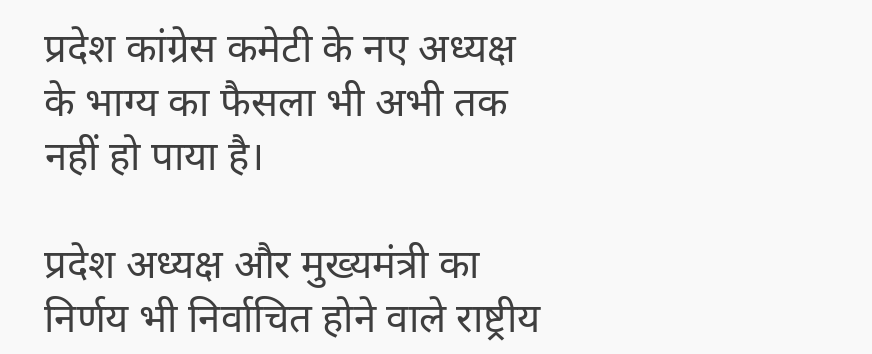प्रदेश कांग्रेस कमेटी के नए अध्यक्ष के भाग्य का फैसला भी अभी तक नहीं हो पाया है।

प्रदेश अध्यक्ष और मुख्यमंत्री का निर्णय भी निर्वाचित होने वाले राष्ट्रीय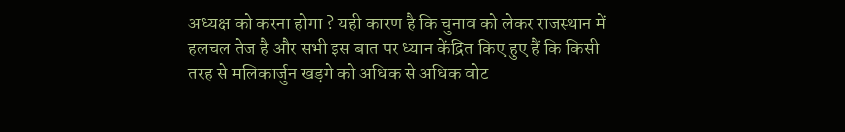अध्यक्ष को करना होगा ? यही कारण है कि चुनाव को लेकर राजस्थान में हलचल तेज है और सभी इस बात पर ध्यान केंद्रित किए हुए हैं कि किसी तरह से मलिकार्जुन खड़गे को अधिक से अधिक वोट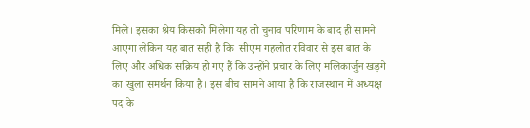मिले। इसका श्रेय किसको मिलेगा यह तो चुनाव परिणाम के बाद ही सामने आएगा लेकिन यह बात सही है कि  सीएम गहलोत रविवार से इस बात के लिए और अधिक सक्रिय हो गए हैं कि उन्होंने प्रचार के लिए मलिकार्जुन खड़गे का खुला समर्थन किया है। इस बीच सामने आया है कि राजस्थान में अध्यक्ष पद के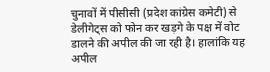चुनावों में पीसीसी (प्रदेश कांग्रेस कमेटी) से डेलीगेट्स को फोन कर खड़गे के पक्ष में वोट डालने की अपील की जा रही है। हालांकि यह अपील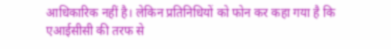आधिकारिक नहीं है। लेकिन प्रतिनिधियों को फोन कर कहा गया है कि एआईसीसी की तरफ से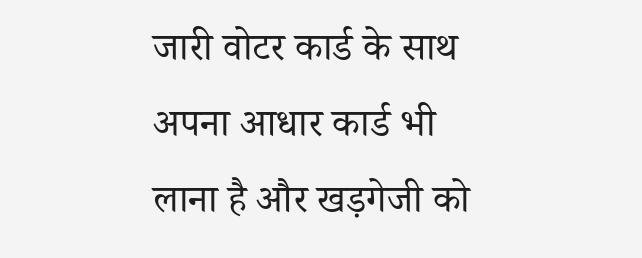जारी वोटर कार्ड के साथ अपना आधार कार्ड भी लाना है और खड़गेजी को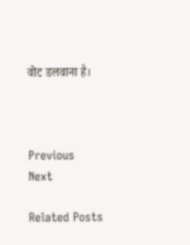वोट डलवाना है।



Previous
Next

Related Posts